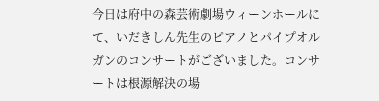今日は府中の森芸術劇場ウィーンホールにて、いだきしん先生のピアノとパイプオルガンのコンサートがございました。コンサートは根源解決の場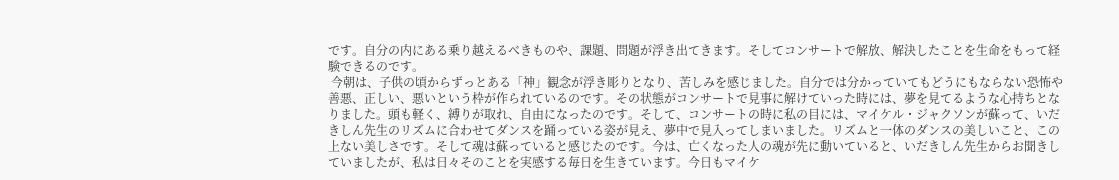です。自分の内にある乗り越えるべきものや、課題、問題が浮き出てきます。そしてコンサートで解放、解決したことを生命をもって経験できるのです。
 今朝は、子供の頃からずっとある「神」観念が浮き彫りとなり、苦しみを感じました。自分では分かっていてもどうにもならない恐怖や善悪、正しい、悪いという枠が作られているのです。その状態がコンサートで見事に解けていった時には、夢を見てるような心持ちとなりました。頭も軽く、縛りが取れ、自由になったのです。そして、コンサートの時に私の目には、マイケル・ジャクソンが蘇って、いだきしん先生のリズムに合わせてダンスを踊っている姿が見え、夢中で見入ってしまいました。リズムと一体のダンスの美しいこと、この上ない美しさです。そして魂は蘇っていると感じたのです。今は、亡くなった人の魂が先に動いていると、いだきしん先生からお聞きしていましたが、私は日々そのことを実感する毎日を生きています。今日もマイケ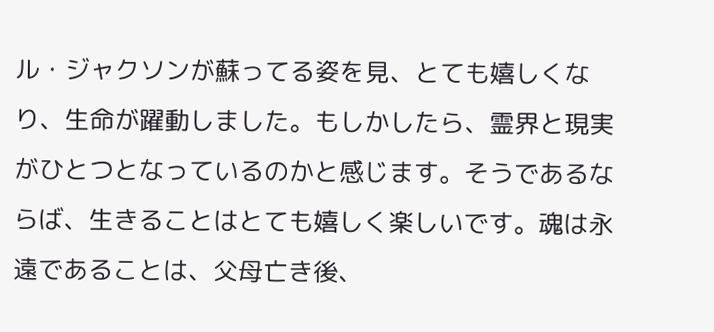ル・ジャクソンが蘇ってる姿を見、とても嬉しくなり、生命が躍動しました。もしかしたら、霊界と現実がひとつとなっているのかと感じます。そうであるならば、生きることはとても嬉しく楽しいです。魂は永遠であることは、父母亡き後、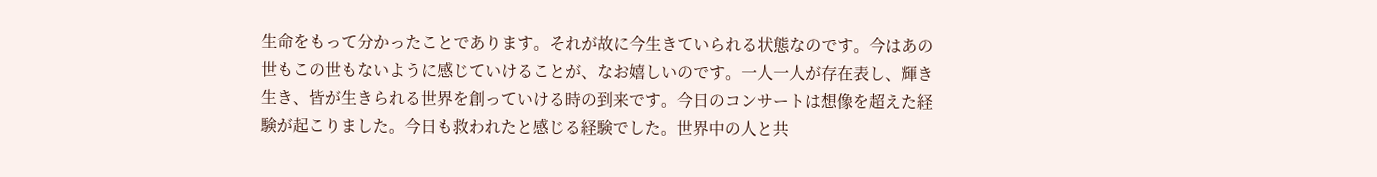生命をもって分かったことであります。それが故に今生きていられる状態なのです。今はあの世もこの世もないように感じていけることが、なお嬉しいのです。一人一人が存在表し、輝き生き、皆が生きられる世界を創っていける時の到来です。今日のコンサートは想像を超えた経験が起こりました。今日も救われたと感じる経験でした。世界中の人と共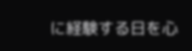に経験する日を心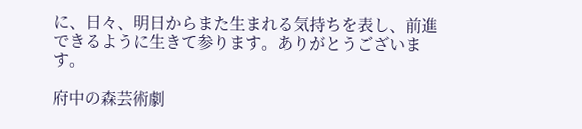に、日々、明日からまた生まれる気持ちを表し、前進できるように生きて参ります。ありがとうございます。

府中の森芸術劇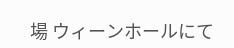場 ウィーンホールにて